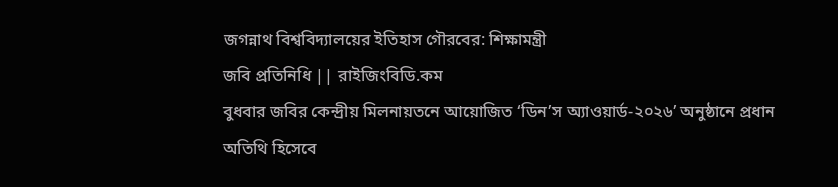জগন্নাথ বিশ্ববিদ্যালয়ের ইতিহাস গৌরবের: শিক্ষামন্ত্রী
জবি প্রতিনিধি || রাইজিংবিডি.কম
বুধবার জবির কেন্দ্রীয় মিলনায়তনে আয়োজিত ‘ডিন’স অ্যাওয়ার্ড-২০২৬’ অনুষ্ঠানে প্রধান অতিথি হিসেবে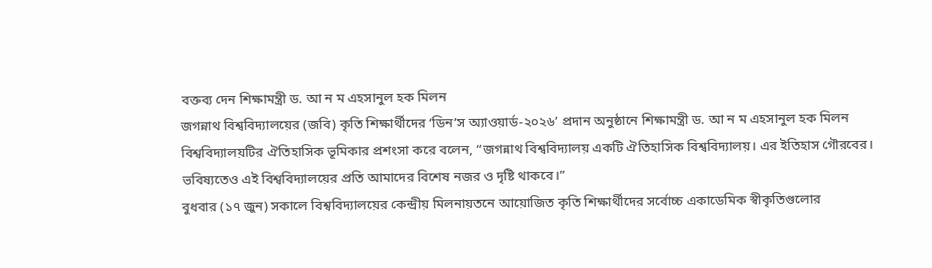বক্তব্য দেন শিক্ষামন্ত্রী ড. আ ন ম এহসানুল হক মিলন
জগন্নাথ বিশ্ববিদ্যালয়ের (জবি) কৃতি শিক্ষার্থীদের ‘ডিন’স অ্যাওয়ার্ড-২০২৬’ প্রদান অনুষ্ঠানে শিক্ষামন্ত্রী ড. আ ন ম এহসানুল হক মিলন বিশ্ববিদ্যালয়টির ঐতিহাসিক ভূমিকার প্রশংসা করে বলেন, “জগন্নাথ বিশ্ববিদ্যালয় একটি ঐতিহাসিক বিশ্ববিদ্যালয়। এর ইতিহাস গৌরবের। ভবিষ্যতেও এই বিশ্ববিদ্যালয়ের প্রতি আমাদের বিশেষ নজর ও দৃষ্টি থাকবে।”
বুধবার (১৭ জুন) সকালে বিশ্ববিদ্যালয়ের কেন্দ্রীয় মিলনায়তনে আয়োজিত কৃতি শিক্ষার্থীদের সর্বোচ্চ একাডেমিক স্বীকৃতিগুলোর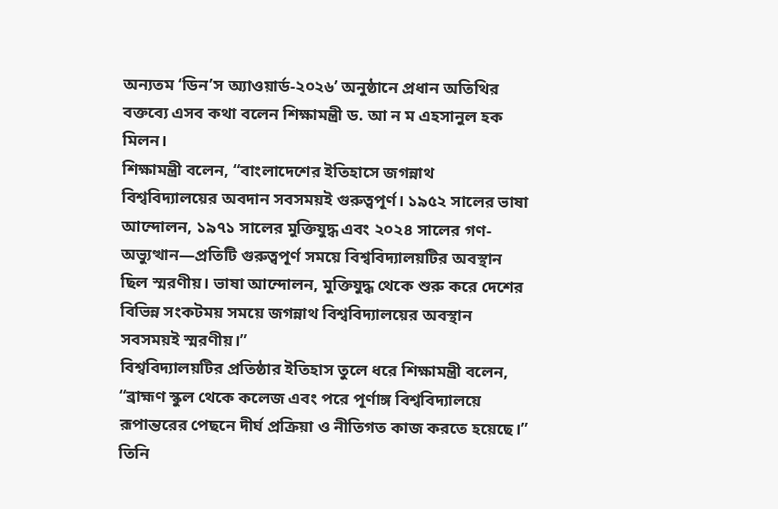অন্যতম ‘ডিন’স অ্যাওয়ার্ড-২০২৬’ অনুষ্ঠানে প্রধান অতিথির বক্তব্যে এসব কথা বলেন শিক্ষামন্ত্রী ড. আ ন ম এহসানুল হক মিলন।
শিক্ষামন্ত্রী বলেন, “বাংলাদেশের ইতিহাসে জগন্নাথ বিশ্ববিদ্যালয়ের অবদান সবসময়ই গুরুত্বপূর্ণ। ১৯৫২ সালের ভাষা আন্দোলন, ১৯৭১ সালের মুক্তিযুদ্ধ এবং ২০২৪ সালের গণ-অভ্যুত্থান—প্রতিটি গুরুত্বপূর্ণ সময়ে বিশ্ববিদ্যালয়টির অবস্থান ছিল স্মরণীয়। ভাষা আন্দোলন, মুক্তিযুদ্ধ থেকে শুরু করে দেশের বিভিন্ন সংকটময় সময়ে জগন্নাথ বিশ্ববিদ্যালয়ের অবস্থান সবসময়ই স্মরণীয়।”
বিশ্ববিদ্যালয়টির প্রতিষ্ঠার ইতিহাস তুলে ধরে শিক্ষামন্ত্রী বলেন, “ব্রাহ্মণ স্কুল থেকে কলেজ এবং পরে পূর্ণাঙ্গ বিশ্ববিদ্যালয়ে রূপান্তরের পেছনে দীর্ঘ প্রক্রিয়া ও নীতিগত কাজ করতে হয়েছে।”
তিনি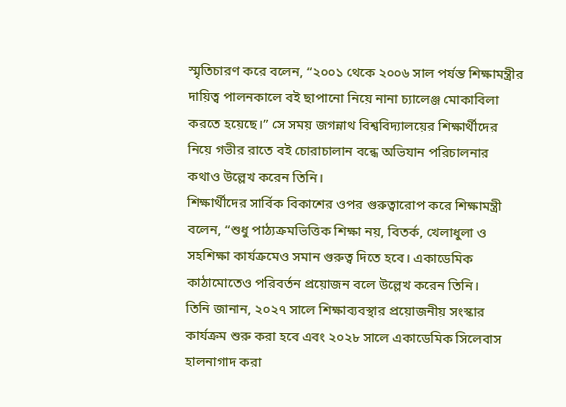স্মৃতিচারণ করে বলেন, “২০০১ থেকে ২০০৬ সাল পর্যন্ত শিক্ষামন্ত্রীর দায়িত্ব পালনকালে বই ছাপানো নিয়ে নানা চ্যালেঞ্জ মোকাবিলা করতে হয়েছে।” সে সময় জগন্নাথ বিশ্ববিদ্যালয়ের শিক্ষার্থীদের নিয়ে গভীর রাতে বই চোরাচালান বন্ধে অভিযান পরিচালনার কথাও উল্লেখ করেন তিনি।
শিক্ষার্থীদের সার্বিক বিকাশের ওপর গুরুত্বারোপ করে শিক্ষামন্ত্রী বলেন, “শুধু পাঠ্যক্রমভিত্তিক শিক্ষা নয়, বিতর্ক, খেলাধুলা ও সহশিক্ষা কার্যক্রমেও সমান গুরুত্ব দিতে হবে। একাডেমিক কাঠামোতেও পরিবর্তন প্রয়োজন বলে উল্লেখ করেন তিনি।
তিনি জানান, ২০২৭ সালে শিক্ষাব্যবস্থার প্রয়োজনীয় সংস্কার কার্যক্রম শুরু করা হবে এবং ২০২৮ সালে একাডেমিক সিলেবাস হালনাগাদ করা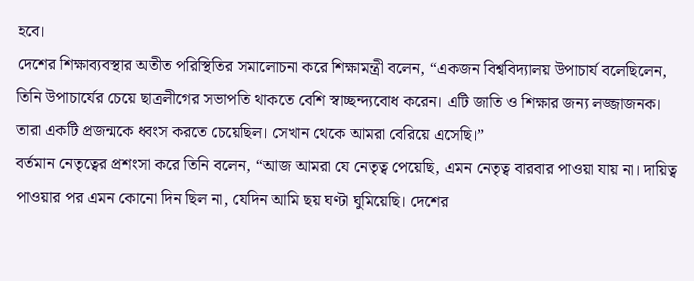হবে।
দেশের শিক্ষাব্যবস্থার অতীত পরিস্থিতির সমালোচনা করে শিক্ষামন্ত্রী বলেন, “একজন বিশ্ববিদ্যালয় উপাচার্য বলেছিলেন, তিনি উপাচার্যের চেয়ে ছাত্রলীগের সভাপতি থাকতে বেশি স্বাচ্ছন্দ্যবোধ করেন। এটি জাতি ও শিক্ষার জন্য লজ্জাজনক। তারা একটি প্রজন্মকে ধ্বংস করতে চেয়েছিল। সেখান থেকে আমরা বেরিয়ে এসেছি।”
বর্তমান নেতৃত্বের প্রশংসা করে তিনি বলেন, “আজ আমরা যে নেতৃত্ব পেয়েছি, এমন নেতৃত্ব বারবার পাওয়া যায় না। দায়িত্ব পাওয়ার পর এমন কোনো দিন ছিল না, যেদিন আমি ছয় ঘণ্টা ঘুমিয়েছি। দেশের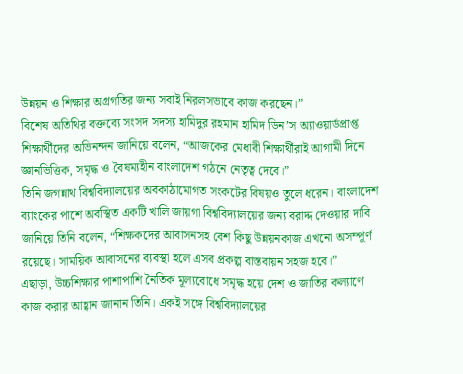উন্নয়ন ও শিক্ষার অগ্রগতির জন্য সবাই নিরলসভাবে কাজ করছেন।”
বিশেষ অতিথির বক্তব্যে সংসদ সদস্য হামিদুর রহমান হামিদ ডিন’স অ্যাওয়ার্ডপ্রাপ্ত শিক্ষার্থীদের অভিনন্দন জানিয়ে বলেন, “আজকের মেধাবী শিক্ষার্থীরাই আগামী দিনে জ্ঞানভিত্তিক, সমৃদ্ধ ও বৈষম্যহীন বাংলাদেশ গঠনে নেতৃত্ব দেবে।”
তিনি জগন্নাথ বিশ্ববিদ্যালয়ের অবকাঠামোগত সংকটের বিষয়ও তুলে ধরেন। বাংলাদেশ ব্যাংকের পাশে অবস্থিত একটি খালি জায়গা বিশ্ববিদ্যালয়ের জন্য বরাদ্দ দেওয়ার দাবি জানিয়ে তিনি বলেন, “শিক্ষকদের আবাসনসহ বেশ কিছু উন্নয়নকাজ এখনো অসম্পূর্ণ রয়েছে। সাময়িক আবাসনের ব্যবস্থা হলে এসব প্রকল্প বাস্তবায়ন সহজ হবে।”
এছাড়া, উচ্চশিক্ষার পাশাপাশি নৈতিক মূল্যবোধে সমৃদ্ধ হয়ে দেশ ও জাতির কল্যাণে কাজ করার আহ্বান জানান তিনি। একই সঙ্গে বিশ্ববিদ্যালয়ের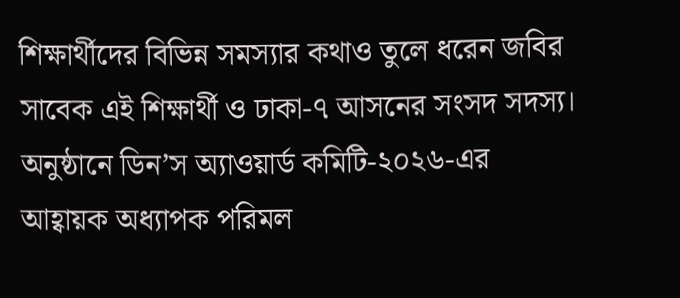শিক্ষার্থীদের বিভিন্ন সমস্যার কথাও তুলে ধরেন জবির সাবেক এই শিক্ষার্থী ও ঢাকা-৭ আসনের সংসদ সদস্য।
অনুষ্ঠানে ডিন’স অ্যাওয়ার্ড কমিটি-২০২৬-এর আহ্বায়ক অধ্যাপক পরিমল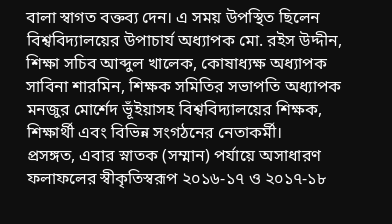বালা স্বাগত বক্তব্য দেন। এ সময় উপস্থিত ছিলেন বিশ্ববিদ্যালয়ের উপাচার্য অধ্যাপক মো. রইস উদ্দীন, শিক্ষা সচিব আব্দুল খালেক, কোষাধ্যক্ষ অধ্যাপক সাবিনা শারমিন, শিক্ষক সমিতির সভাপতি অধ্যাপক মনজুর মোর্শেদ ভূঁইয়াসহ বিশ্ববিদ্যালয়ের শিক্ষক, শিক্ষার্থী এবং বিভিন্ন সংগঠনের নেতাকর্মী।
প্রসঙ্গত, এবার স্নাতক (সম্মান) পর্যায়ে অসাধারণ ফলাফলের স্বীকৃতিস্বরূপ ২০১৬-১৭ ও ২০১৭-১৮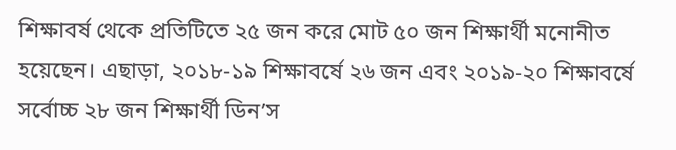শিক্ষাবর্ষ থেকে প্রতিটিতে ২৫ জন করে মোট ৫০ জন শিক্ষার্থী মনোনীত হয়েছেন। এছাড়া, ২০১৮-১৯ শিক্ষাবর্ষে ২৬ জন এবং ২০১৯-২০ শিক্ষাবর্ষে সর্বোচ্চ ২৮ জন শিক্ষার্থী ডিন’স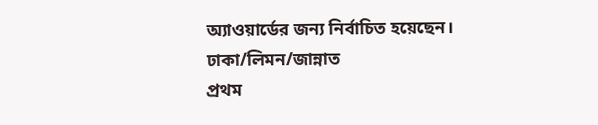অ্যাওয়ার্ডের জন্য নির্বাচিত হয়েছেন।
ঢাকা/লিমন/জান্নাত
প্রথম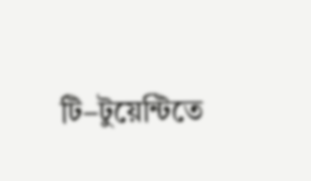টি–টুয়েন্টিতে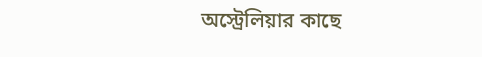অস্ট্রেলিয়ার কাছে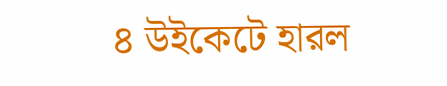৪ উইকেটে হারল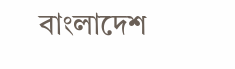বাংলাদেশ